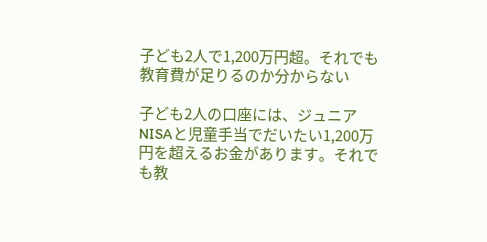子ども2人で1,200万円超。それでも教育費が足りるのか分からない

子ども2人の口座には、ジュニアNISAと児童手当でだいたい1,200万円を超えるお金があります。それでも教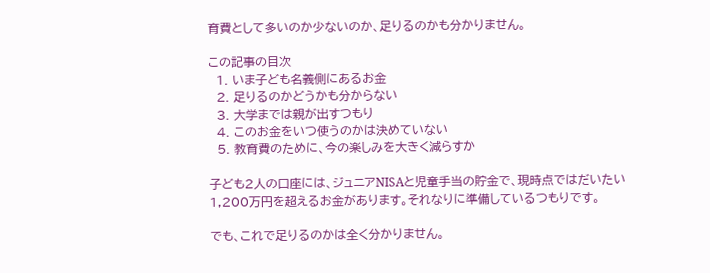育費として多いのか少ないのか、足りるのかも分かりません。

この記事の目次
  1. いま子ども名義側にあるお金
  2. 足りるのかどうかも分からない
  3. 大学までは親が出すつもり
  4. このお金をいつ使うのかは決めていない
  5. 教育費のために、今の楽しみを大きく減らすか

子ども2人の口座には、ジュニアNISAと児童手当の貯金で、現時点ではだいたい1,200万円を超えるお金があります。それなりに準備しているつもりです。

でも、これで足りるのかは全く分かりません。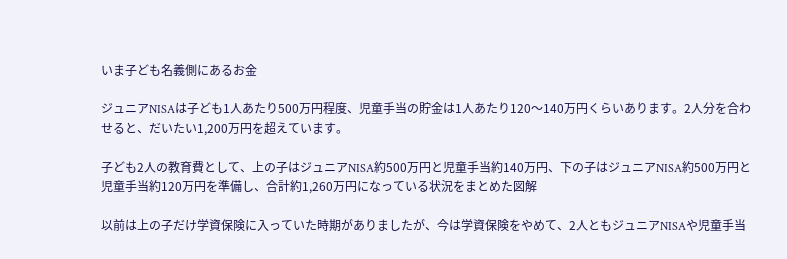いま子ども名義側にあるお金

ジュニアNISAは子ども1人あたり500万円程度、児童手当の貯金は1人あたり120〜140万円くらいあります。2人分を合わせると、だいたい1,200万円を超えています。

子ども2人の教育費として、上の子はジュニアNISA約500万円と児童手当約140万円、下の子はジュニアNISA約500万円と児童手当約120万円を準備し、合計約1,260万円になっている状況をまとめた図解

以前は上の子だけ学資保険に入っていた時期がありましたが、今は学資保険をやめて、2人ともジュニアNISAや児童手当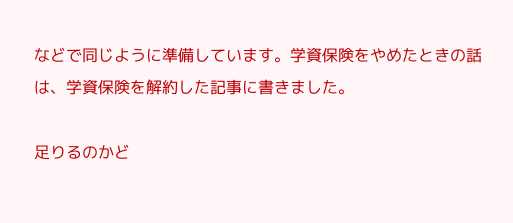などで同じように準備しています。学資保険をやめたときの話は、学資保険を解約した記事に書きました。

足りるのかど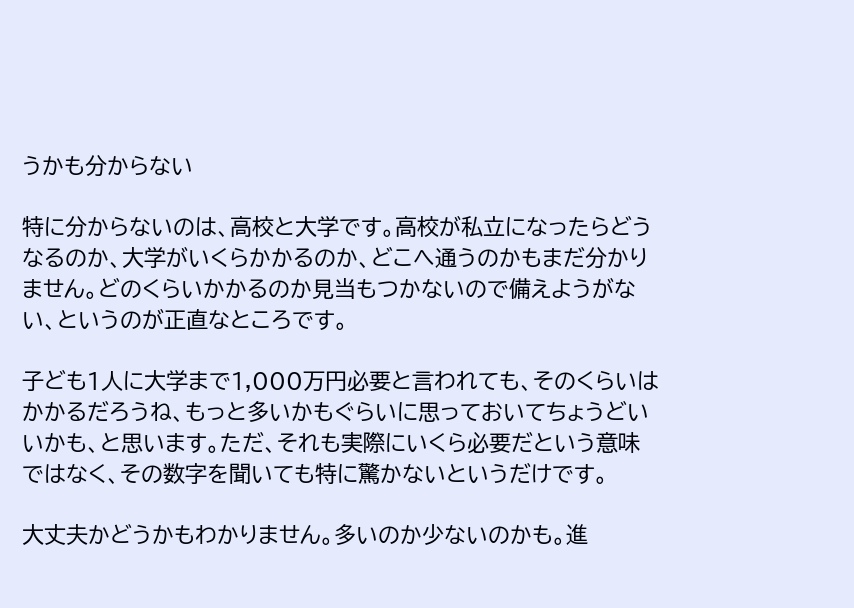うかも分からない

特に分からないのは、高校と大学です。高校が私立になったらどうなるのか、大学がいくらかかるのか、どこへ通うのかもまだ分かりません。どのくらいかかるのか見当もつかないので備えようがない、というのが正直なところです。

子ども1人に大学まで1,000万円必要と言われても、そのくらいはかかるだろうね、もっと多いかもぐらいに思っておいてちょうどいいかも、と思います。ただ、それも実際にいくら必要だという意味ではなく、その数字を聞いても特に驚かないというだけです。

大丈夫かどうかもわかりません。多いのか少ないのかも。進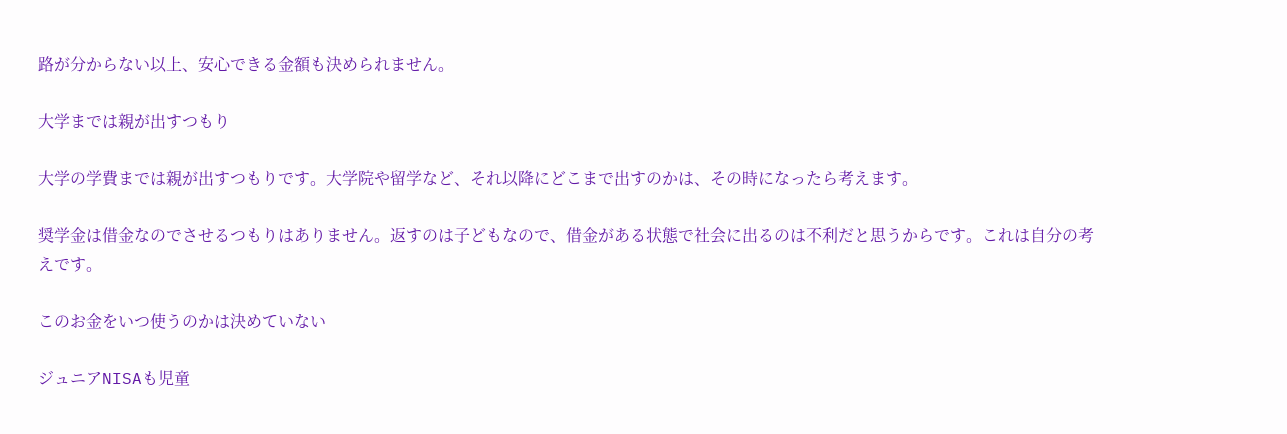路が分からない以上、安心できる金額も決められません。

大学までは親が出すつもり

大学の学費までは親が出すつもりです。大学院や留学など、それ以降にどこまで出すのかは、その時になったら考えます。

奨学金は借金なのでさせるつもりはありません。返すのは子どもなので、借金がある状態で社会に出るのは不利だと思うからです。これは自分の考えです。

このお金をいつ使うのかは決めていない

ジュニアNISAも児童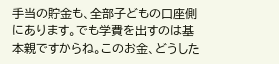手当の貯金も、全部子どもの口座側にあります。でも学費を出すのは基本親ですからね。このお金、どうした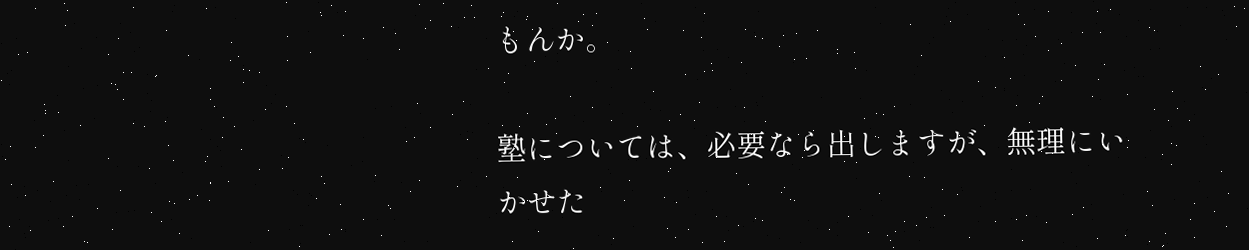もんか。

塾については、必要なら出しますが、無理にいかせた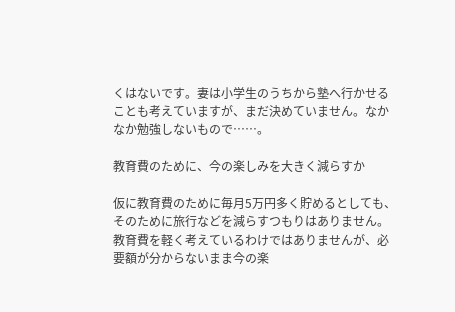くはないです。妻は小学生のうちから塾へ行かせることも考えていますが、まだ決めていません。なかなか勉強しないもので……。

教育費のために、今の楽しみを大きく減らすか

仮に教育費のために毎月5万円多く貯めるとしても、そのために旅行などを減らすつもりはありません。教育費を軽く考えているわけではありませんが、必要額が分からないまま今の楽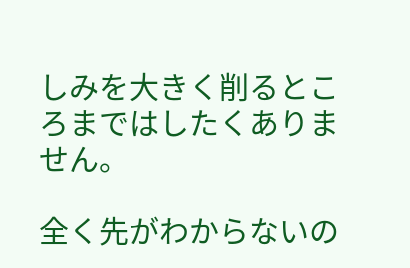しみを大きく削るところまではしたくありません。

全く先がわからないの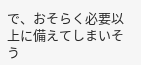で、おそらく必要以上に備えてしまいそう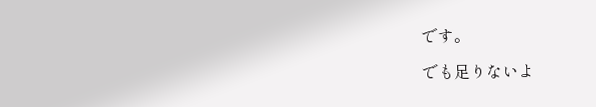です。

でも足りないよ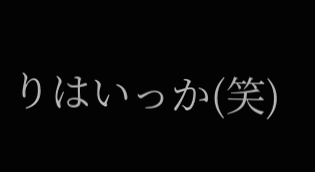りはいっか(笑)